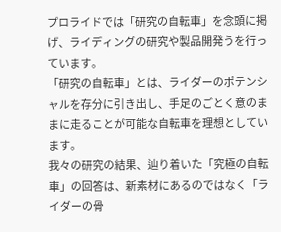プロライドでは「研究の自転車」を念頭に掲げ、ライディングの研究や製品開発うを行っています。
「研究の自転車」とは、ライダーのポテンシャルを存分に引き出し、手足のごとく意のままに走ることが可能な自転車を理想としています。
我々の研究の結果、辿り着いた「究極の自転車」の回答は、新素材にあるのではなく「ライダーの骨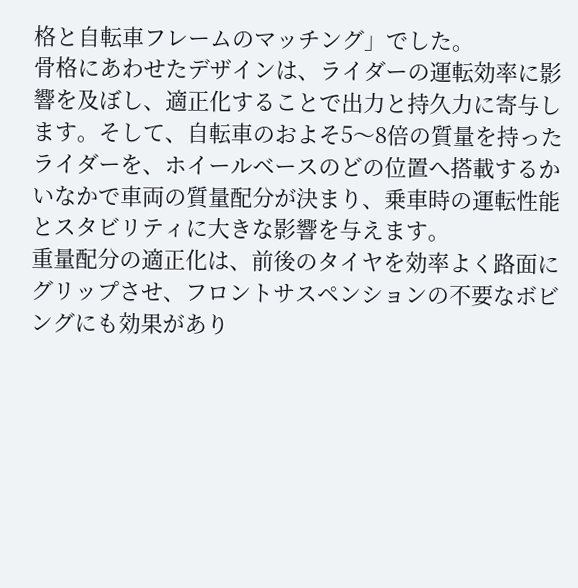格と自転車フレームのマッチング」でした。
骨格にあわせたデザインは、ライダーの運転効率に影響を及ぼし、適正化することで出力と持久力に寄与します。そして、自転車のおよそ5〜8倍の質量を持ったライダーを、ホイールベースのどの位置へ搭載するかいなかで車両の質量配分が決まり、乗車時の運転性能とスタビリティに大きな影響を与えます。
重量配分の適正化は、前後のタイヤを効率よく路面にグリップさせ、フロントサスペンションの不要なボビングにも効果があり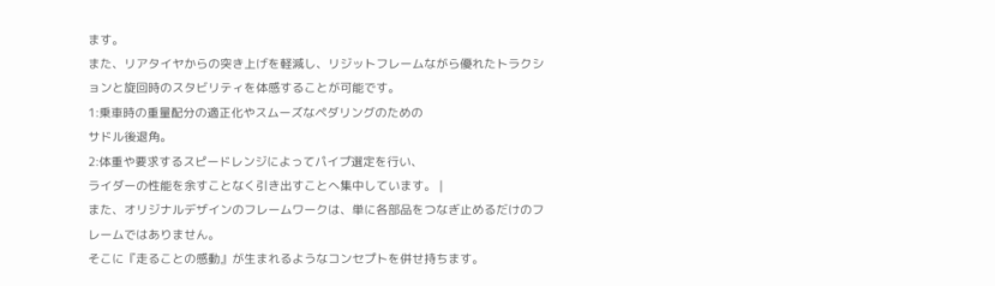ます。
また、リアタイヤからの突き上げを軽減し、リジットフレームながら優れたトラクションと旋回時のスタビリティを体感することが可能です。
1:乗車時の重量配分の適正化やスムーズなペダリングのための
サドル後退角。
2:体重や要求するスピードレンジによってパイプ選定を行い、
ライダーの性能を余すことなく引き出すことへ集中しています。 |
また、オリジナルデザインのフレームワークは、単に各部品をつなぎ止めるだけのフレームではありません。
そこに『走ることの感動』が生まれるようなコンセプトを併せ持ちます。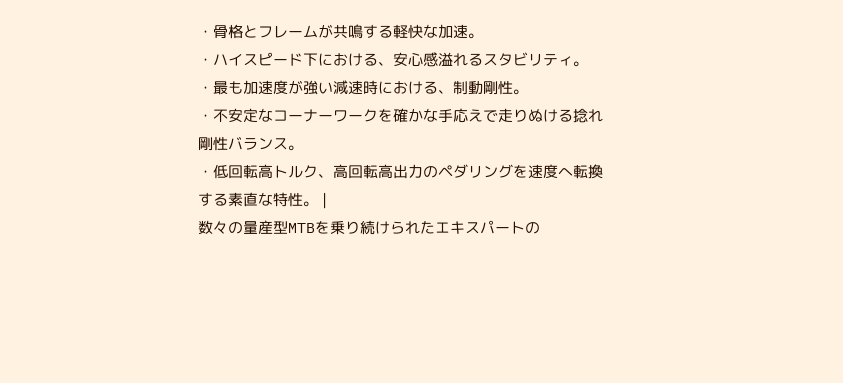・骨格とフレームが共鳴する軽快な加速。
・ハイスピード下における、安心感溢れるスタビリティ。
・最も加速度が強い減速時における、制動剛性。
・不安定なコーナーワークを確かな手応えで走りぬける捻れ剛性バランス。
・低回転高トルク、高回転高出力のペダリングを速度へ転換する素直な特性。 |
数々の量産型MTBを乗り続けられたエキスパートの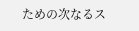ための次なるス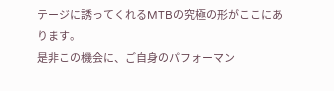テージに誘ってくれるMTBの究極の形がここにあります。
是非この機会に、ご自身のパフォーマン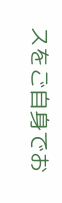スをご自身でお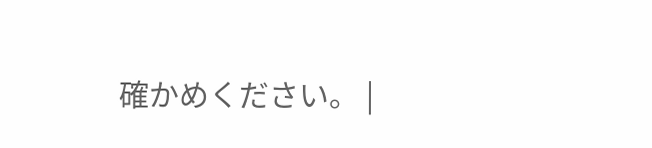確かめください。 |